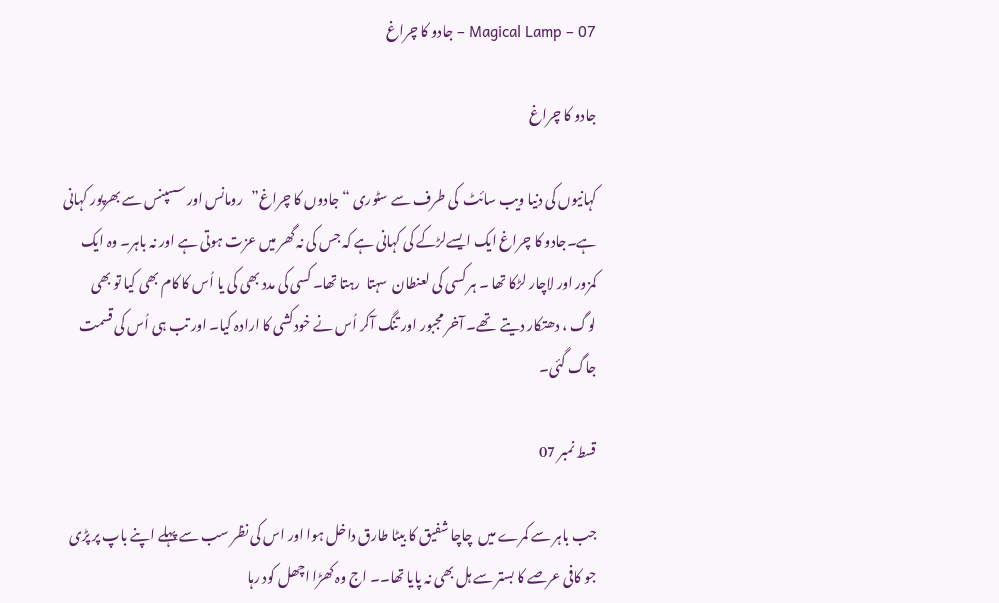Magical Lamp – 07 – جادو کا چراغ

جادو کا چراغ

کہانیوں کی دنیا ویب سائٹ  کی طرف سے سٹوری “جادوں کا چراغ”   رومانس اور سسپنس سے بھرپور کہانی ہے۔جادو کا چراغ ایک ایسےلڑکے کی کہانی ہے کہ جس کی نہ گھر میں عزت ہوتی ہے اور نہ باہر۔ وہ ایک کمزور اور لاچار لڑکا تھا ۔ ہر کسی کی لعنطان  سہتا  رہتا تھا۔ کسی کی مدد بھی کی یا اُس کا کام بھی کیا تو بھی لوگ ، دھتکار دیتے  تھے۔ آخر مجبور اور تنگ آکر اُس نے خودکشی کا ارادہ کیا۔ اور تب ہی اُس کی قسمت جاگ گئی۔

قسط نمبر 07

جب باہر سے کمرے میں  چاچا شفیق کا بیٹا طارق داخل ہوا اور اس کی نظر سب سے پہلے اپنے باپ پر پڑی جو کافی عرصے کا بستر سے ہل بھی نہ پایا تھا۔۔ اج وہ کھڑا اچھل کود رہا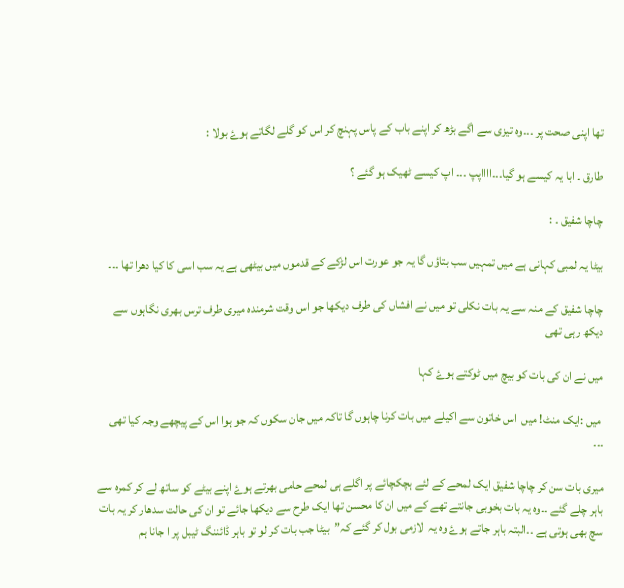تھا اپنی صحت پر ۔۔۔وہ تیزی سے اگے بڑھ کر اپنے باب کے پاس پہنچ کر اس کو گلے لگاتے ہوۓ بولا :

طارق ۔ ابا یہ کیسے ہو گیا۔۔۔ااااپپ ۔۔۔ اپ کیسے ٹھیک ہو گئے ؟

چاچا شفیق ۔ :

بیٹا یہ لمبی کہانی ہے میں تمہیں سب بتاؤں گا یہ جو عورت اس لڑکے کے قدموں میں بیٹھی ہے یہ سب اسی کا کیا دھرا تھا ۔۔۔

چاچا شفیق کے منہ سے یہ بات نکلی تو میں نے افشاں کی طرف دیکھا جو اس وقت شرمندہ میری طرف ترس بھری نگاہوں سے دیکھ رہی تھی

میں نے ان کی بات کو بیچ میں ٹوکتے ہوۓ کہا

 میں :ایک منٹ! میں  اس خاتون سے اکیلے میں بات کرنا چاہوں گا تاکہ میں جان سکوں کہ جو ہوا اس کے پیچھے وجہ کیا تھی ۔۔۔

میری بات سن کر چاچا شفیق ایک لمحے کے لئے ہچکچائے پر اگلے ہی لمحے حامی بھرتے ہوۓ اپنے بیٹے کو ساتھ لے کر کمرہ سے باہر چلے گئے ۔۔وہ یہ بات بخوبی جانتے تھے کے میں ان کا محسن تھا ایک طرح سے دیکھا جائے تو ان کی حالت سدھار کر یہ بات سچ بھی ہوتی ہے ۔۔البتہ باہر جاتے ہوۓ وہ یہ  لازمی بول کر گئے کہ”  بیٹا جب بات کر لو تو باہر ڈائننگ ٹیبل پر ا جانا ہم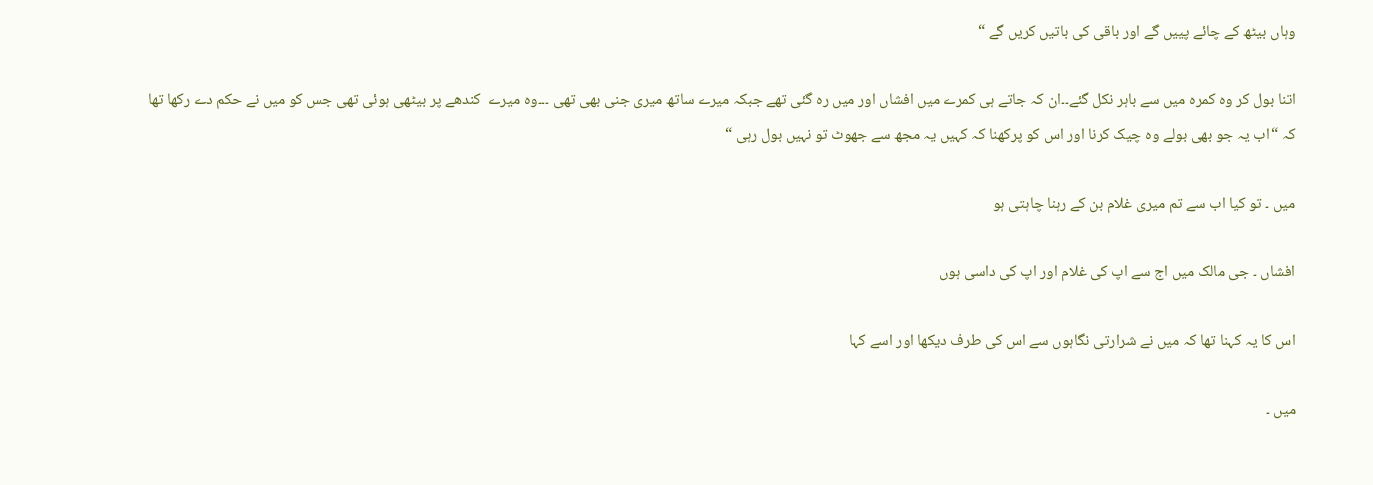وہاں بیٹھ کے چائے پییں گے اور باقی کی باتیں کریں گے “

اتنا بول کر وہ کمرہ میں سے باہر نکل گئے۔۔ان کہ جاتے ہی کمرے میں افشاں اور میں رہ گئی تھے جبکہ میرے ساتھ میری جنی بھی تھی ۔۔۔وہ میرے  کندھے پر بیٹھی ہوئی تھی جس کو میں نے حکم دے رکھا تھا کہ “اب یہ جو بھی بولے وہ چیک کرنا اور اس کو پرکھنا کہ کہیں یہ مجھ سے جھوٹ تو نہیں بول رہی “

میں ۔ تو کیا اب سے تم میری غلام بن کے رہنا چاہتی ہو

افشاں ۔ جی مالک میں اج سے اپ کی غلام اور اپ کی داسی ہوں

اس کا یہ کہنا تھا کہ میں نے شرارتی نگاہوں سے اس کی طرف دیکھا اور اسے کہا

میں ۔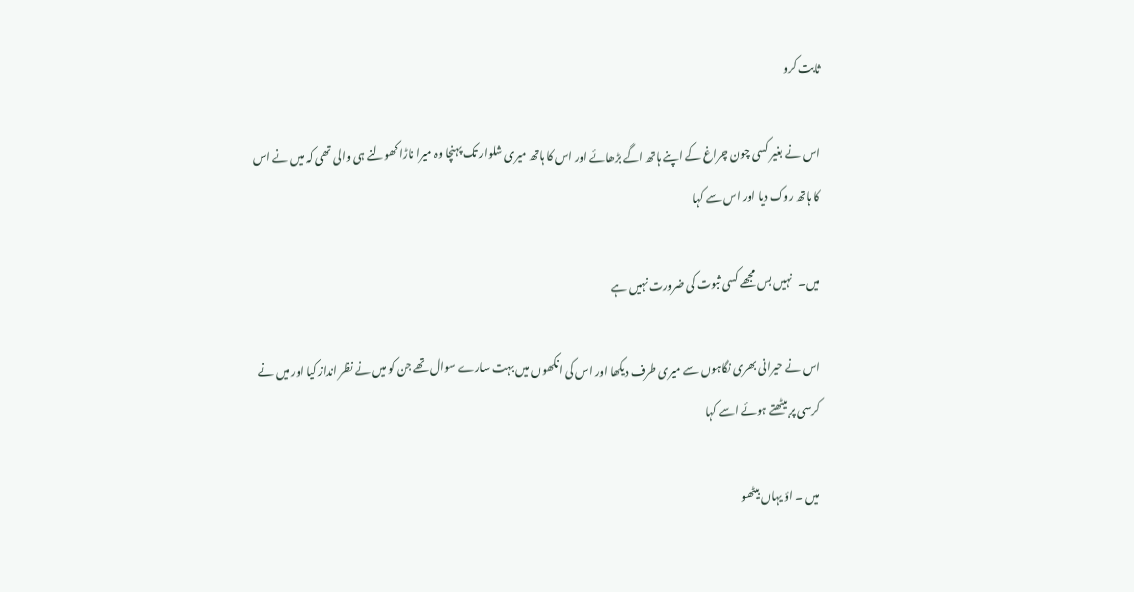ثابت کرو

اس نے بغیر کسی چون چراغ کے اپنے ہاتھ اگے بڑھائے اور اس کا ہاتھ میری شلوار تک پہنچا وہ میرا ناڑا کھولنے ہی والی تھی کہ میں نے اس کا ہاتھ روک دیا اور اس سے کہا

میں۔   نہیں بس مجھے کسی ثبوت کی ضرورت نہیں ہے

اس نے حیرانی بھری نگاہوں سے میری طرف دیکھا اور اس کی انکھوں میں بہت سارے سوال تھے جن کو میں نے نظر انداز کیا اور میں نے کرسی پر بیٹھتے ہوئے اسے کہا

میں ۔ اؤ یہاں بیٹھو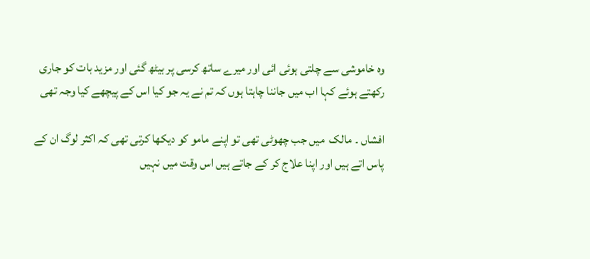وہ خاموشی سے چلتی ہوئی ائی اور میرے ساتھ کرسی پر بیٹھ گئی اور مزید بات کو جاری رکھتے ہوئے کہا اب میں جاننا چاہتا ہوں کہ تم نے یہ جو کیا اس کے پیچھے کیا وجہ تھی

افشاں ۔ مالک  میں جب چھوٹی تھی تو اپنے مامو کو دیکھا کرتی تھی کہ اکثر لوگ ان کے پاس اتے ہیں اور اپنا علاج کر کے جاتے ہیں اس وقت میں نہیں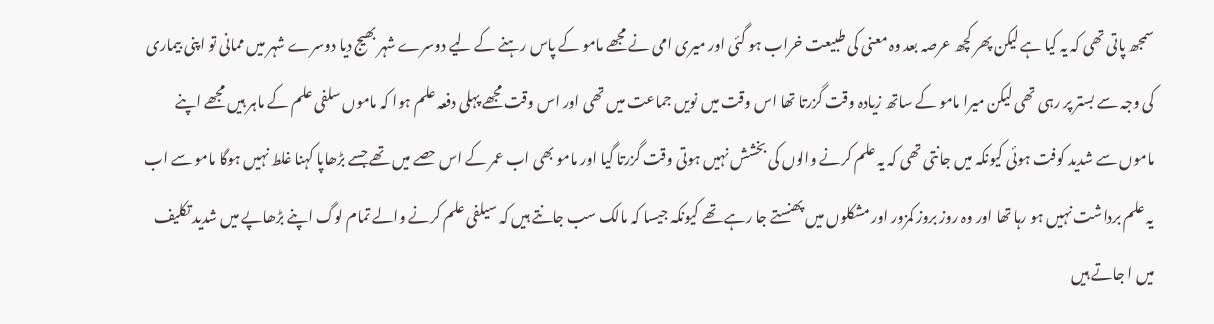سمجھ پاتی تھی کہ یہ کیا ہے لیکن پھر کچھ عرصہ بعد وہ معنی کی طبیعت خراب ہو گئی اور میری امی نے مجھے مامو کے پاس رہنے کے لیے دوسرے شہر بھیج دیا دوسرے شہر میں ممانی تو اپنی بیماری کی وجہ سے بستر پر رہی تھی لیکن میرا مامو کے ساتھ زیادہ وقت گزرتا تھا اس وقت میں نویں جماعت میں تھی اور اس وقت مجھے پہلی دفعہ علم ہوا کہ ماموں سلفی علم کے ماہر ہیں مجھے اپنے ماموں سے شدید کوفت ہوئی کیونکہ میں جانتی تھی کہ یہ علم کرنے والوں کی بخشش نہیں ہوتی وقت گزرتا گیا اور مامو بھی اب عمر کے اس حصے میں تھے جسے بڑھاپا کہنا غلط نہیں ہوگا مامو سے اب یہ علم برداشت نہیں ہو رہا تھا اور وہ روز بروز کمزور اور مشکلوں میں پھنستے جا رہے تھے کیونکہ جیسا کہ مالک سب جانتے ہیں کہ سیلفی علم کرنے والے تمام لوگ اپنے بڑھاپے میں شدید تکلیف میں ا جاتے ہیں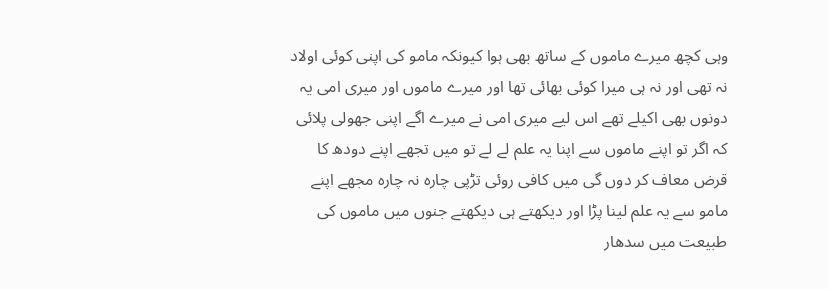وہی کچھ میرے ماموں کے ساتھ بھی ہوا کیونکہ مامو کی اپنی کوئی اولاد نہ تھی اور نہ ہی میرا کوئی بھائی تھا اور میرے ماموں اور میری امی یہ دونوں بھی اکیلے تھے اس لیے میری امی نے میرے اگے اپنی جھولی پلائی کہ اگر تو اپنے ماموں سے اپنا یہ علم لے لے تو میں تجھے اپنے دودھ کا قرض معاف کر دوں گی میں کافی روئی تڑپی چارہ نہ چارہ مجھے اپنے مامو سے یہ علم لینا پڑا اور دیکھتے ہی دیکھتے جنوں میں ماموں کی طبیعت میں سدھار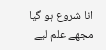انا شروع ہو گیا مجھے علم لیے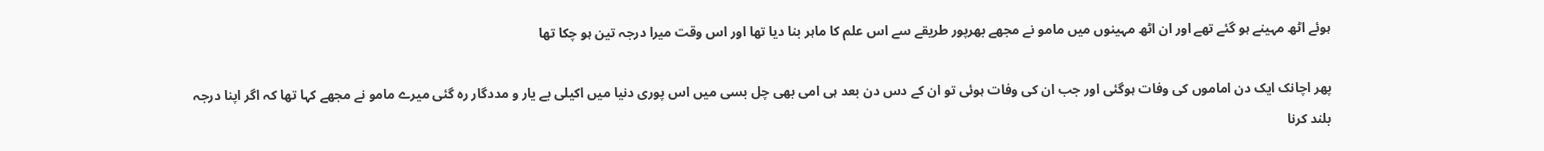ہوئے اٹھ مہینے ہو گئے تھے اور ان اٹھ مہینوں میں مامو نے مجھے بھرپور طریقے سے اس علم کا ماہر بنا دیا تھا اور اس وقت میرا درجہ تین ہو چکا تھا

پھر اچانک ایک دن اماموں کی وفات ہوگئی اور جب ان کی وفات ہوئی تو ان کے دس دن بعد ہی امی بھی چل بسی میں اس پوری دنیا میں اکیلی بے یار و مددگار رہ گئی میرے مامو نے مجھے کہا تھا کہ اگر اپنا درجہ بلند کرنا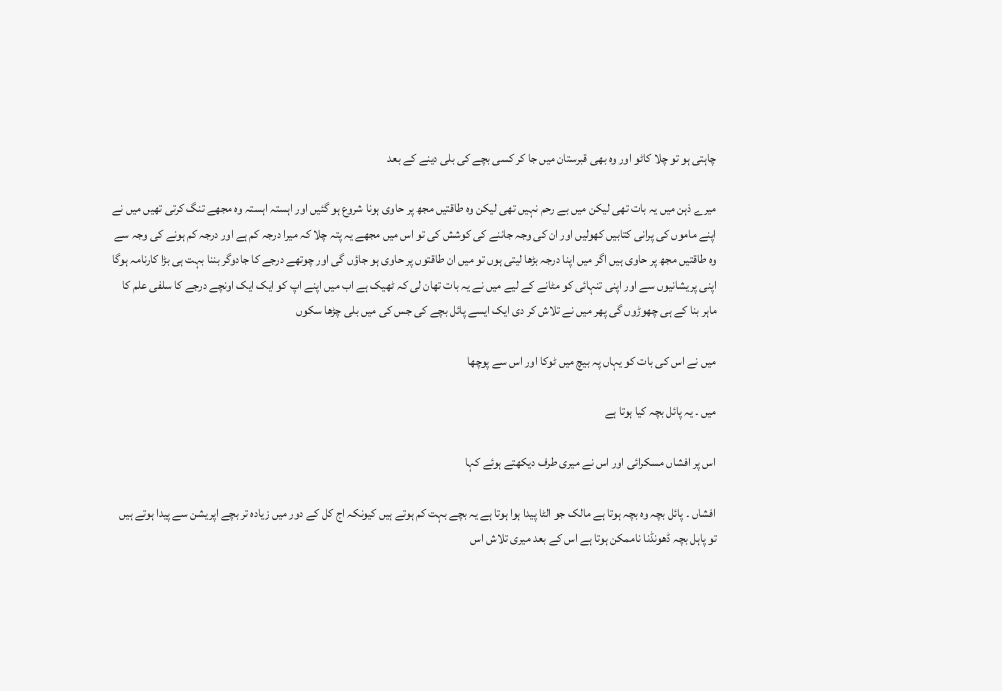چاہتی ہو تو چلا کاٹو اور وہ بھی قبرستان میں جا کر کسی بچے کی بلی دینے کے بعد

میرے ذہن میں یہ بات تھی لیکن میں بے رحم نہیں تھی لیکن وہ طاقتیں مجھ پر حاوی ہونا شروع ہو گئیں اور اہستہ اہستہ وہ مجھے تنگ کرتی تھیں میں نے اپنے ماموں کی پرانی کتابیں کھولیں اور ان کی وجہ جاننے کی کوشش کی تو اس میں مجھے یہ پتہ چلا کہ میرا درجہ کم ہے اور درجہ کم ہونے کی وجہ سے وہ طاقتیں مجھ پر حاوی ہیں اگر میں اپنا درجہ بڑھا لیتی ہوں تو میں ان طاقتوں پر حاوی ہو جاؤں گی اور چوتھے درجے کا جادوگر بننا بہت ہی بڑا کارنامہ ہوگا اپنی پریشانیوں سے اور اپنی تنہائی کو مٹانے کے لیے میں نے یہ بات تھان لی کہ ٹھیک ہے اب میں اپنے اپ کو ایک ایک اونچے درجے کا سلفی علم کا ماہر بنا کے ہی چھوڑوں گی پھر میں نے تلاش کر دی ایک ایسے پائل بچے کی جس کی میں بلی چڑھا سکوں

میں نے اس کی بات کو یہاں پہ بیچ میں ٹوکا اور اس سے پوچھا

میں ۔ یہ پائل بچہ کیا ہوتا ہے

اس پر افشاں مسکرائی اور اس نے میری طرف دیکھتے ہوئے کہا

افشاں ۔ پائل بچہ وہ بچہ ہوتا ہے مالک جو الٹا پیدا ہوا ہوتا ہے یہ بچے بہت کم ہوتے ہیں کیونکہ اج کل کے دور میں زیادہ تر بچے اپریشن سے پیدا ہوتے ہیں تو پاہل بچہ ڈھونڈنا ناممکن ہوتا ہے اس کے بعد میری تلاش اس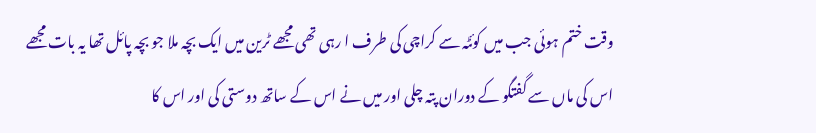وقت ختم ہوئی جب میں کوئٹہ سے کراچی کی طرف ا رہی تھی مجھے ٹرین میں ایک بچہ ملا جو بچہ پائل تھا یہ بات مجھے اس کی ماں سے گفتگو کے دوران پتہ چلی اور میں نے اس کے ساتھ دوستی کی اور اس کا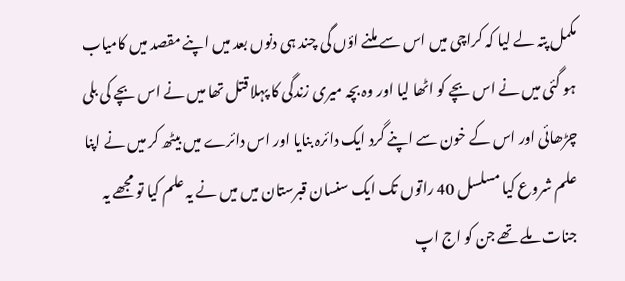مکمل پتہ لے لیا کہ کراچی میں اس سے ملنے اؤں گی چند ہی دنوں بعد میں اپنے مقصد میں کامیاب ہو گئی میں نے اس بچے کو اٹھا لیا اور وہ بچہ میری زندگی کا پہلا قتل تھا میں نے اس بچے کی بلی چڑھائی اور اس کے خون سے اپنے گرد ایک دائرہ بنایا اور اس دائرے میں بیٹھ کر میں نے اپنا علم شروع کیا مسلسل 40 راتوں تک ایک سنسان قبرستان میں میں نے یہ علم کیا تو مجھے یہ جنات ملے تھے جن کو اج اپ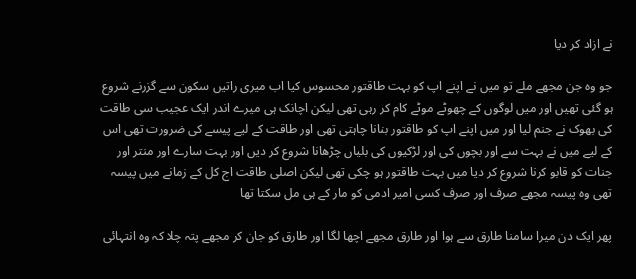نے ازاد کر دیا

جو وہ جن مجھے ملے تو میں نے اپنے اپ کو بہت طاقتور محسوس کیا اب میری راتیں سکون سے گزرنے شروع ہو گئی تھیں اور میں لوگوں کے چھوٹے موٹے کام کر رہی تھی لیکن اچانک ہی میرے اندر ایک عجیب سی طاقت کی بھوک نے جنم لیا اور میں اپنے اپ کو طاقتور بنانا چاہتی تھی اور طاقت کے لیے پیسے کی ضرورت تھی اس کے لیے میں نے بہت سے اور بچوں کی اور لڑکیوں کی بلیاں چڑھانا شروع کر دیں اور بہت سارے اور منتر اور جنات کو قابو کرنا شروع کر دیا میں بہت طاقتور ہو چکی تھی لیکن اصلی طاقت اج کل کے زمانے میں پیسہ تھی وہ پیسہ مجھے صرف اور صرف کسی امیر ادمی کو مار کے ہی مل سکتا تھا

پھر ایک دن میرا سامنا طارق سے ہوا اور طارق مجھے اچھا لگا اور طارق کو جان کر مجھے پتہ چلا کہ وہ انتہائی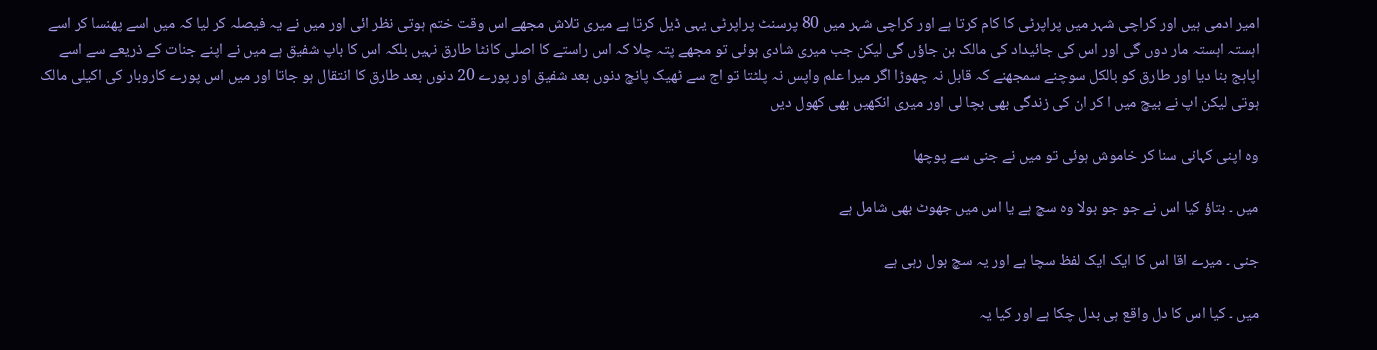امیر ادمی ہیں اور کراچی شہر میں پراپرٹی کا کام کرتا ہے اور کراچی شہر میں 80 پرسنٹ پراپرٹی یہی ڈیل کرتا ہے میری تلاش مجھے اس وقت ختم ہوتی نظر ائی اور میں نے یہ فیصلہ کر لیا کہ میں اسے پھنسا کر اسے اہستہ اہستہ مار دوں گی اور اس کی جائیداد کی مالک بن جاؤں گی لیکن جب میری شادی ہوئی تو مجھے پتہ چلا کہ اس راستے کا اصلی کانٹا طارق نہیں بلکہ اس کا باپ شفیق ہے میں نے اپنے جنات کے ذریعے سے اسے اپاہج بنا دیا اور طارق کو بالکل سوچنے سمجھنے کہ قابل نہ چھوڑا اگر میرا علم واپس نہ پلٹتا تو اج سے ٹھیک پانچ دنوں بعد شفیق اور پورے 20 دنوں بعد طارق کا انتقال ہو جاتا اور میں اس پورے کاروبار کی اکیلی مالک ہوتی لیکن اپ نے بیچ میں ا کر ان کی زندگی بھی بچا لی اور میری انکھیں بھی کھول دیں

وہ اپنی کہانی سنا کر خاموش ہوئی تو میں نے جنی سے پوچھا

میں ۔ بتاؤ کیا اس نے جو جو بولا وہ سچ ہے یا اس میں جھوٹ بھی شامل ہے

جنی ۔ میرے اقا اس کا ایک ایک لفظ سچا ہے اور یہ سچ بول رہی ہے

میں ۔ کیا اس کا دل واقع ہی بدل چکا ہے اور کیا یہ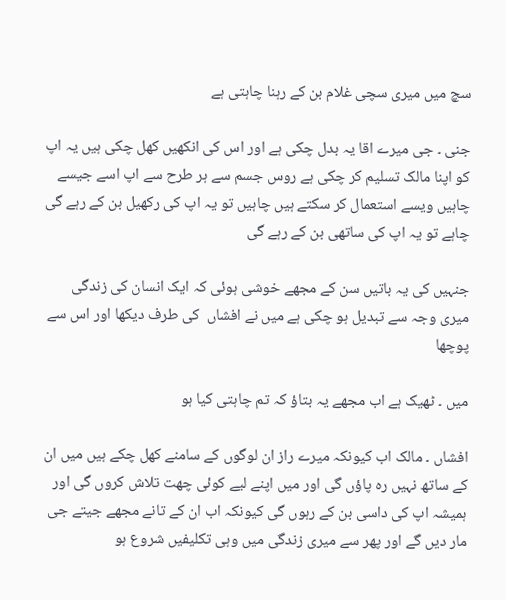سچ میں میری سچی غلام بن کے رہنا چاہتی ہے

جنی ۔ جی میرے اقا یہ بدل چکی ہے اور اس کی انکھیں کھل چکی ہیں یہ اپ کو اپنا مالک تسلیم کر چکی ہے روس جسم سے ہر طرح سے اپ اسے جیسے چاہیں ویسے استعمال کر سکتے ہیں چاہیں تو یہ اپ کی رکھیل بن کے رہے گی چاہے تو یہ اپ کی ساتھی بن کے رہے گی

جنہیں کی یہ باتیں سن کے مجھے خوشی ہوئی کہ ایک انسان کی زندگی میری وجہ سے تبدیل ہو چکی ہے میں نے افشاں  کی طرف دیکھا اور اس سے پوچھا

میں ۔ ٹھیک ہے اب مجھے یہ بتاؤ کہ تم چاہتی کیا ہو

افشاں ۔ مالک اب کیونکہ میرے راز ان لوگوں کے سامنے کھل چکے ہیں میں ان کے ساتھ نہیں رہ پاؤں گی اور میں اپنے لیے کوئی چھت تلاش کروں گی اور ہمیشہ اپ کی داسی بن کے رہوں گی کیونکہ اب ان کے تانے مجھے جیتے جی مار دیں گے اور پھر سے میری زندگی میں وہی تکلیفیں شروع ہو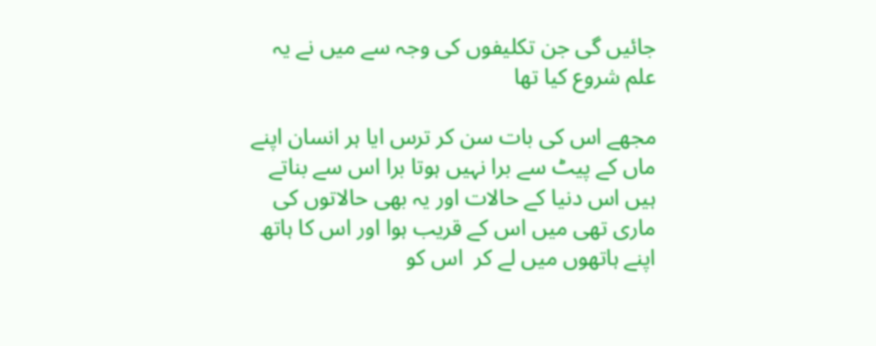جائیں گی جن تکلیفوں کی وجہ سے میں نے یہ علم شروع کیا تھا

مجھے اس کی بات سن کر ترس ایا ہر انسان اپنے ماں کے پیٹ سے برا نہیں ہوتا برا اس سے بناتے ہیں اس دنیا کے حالات اور یہ بھی حالاتوں کی ماری تھی میں اس کے قریب ہوا اور اس کا ہاتھ اپنے ہاتھوں میں لے کر  اس کو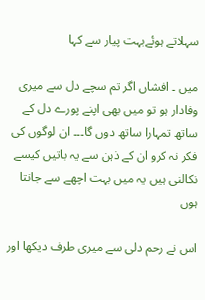سہلاتے ہوئےبہت پیار سے کہا

میں ۔ افشاں اگر تم سچے دل سے میری وفادار ہو تو میں بھی اپنے پورے دل کے ساتھ تمہارا ساتھ دوں گا۔۔۔ ان لوگوں کی فکر نہ کرو ان کے ذہن سے یہ باتیں کیسے نکالنی ہیں یہ میں بہت اچھے سے جانتا ہوں

اس نے رحم دلی سے میری طرف دیکھا اور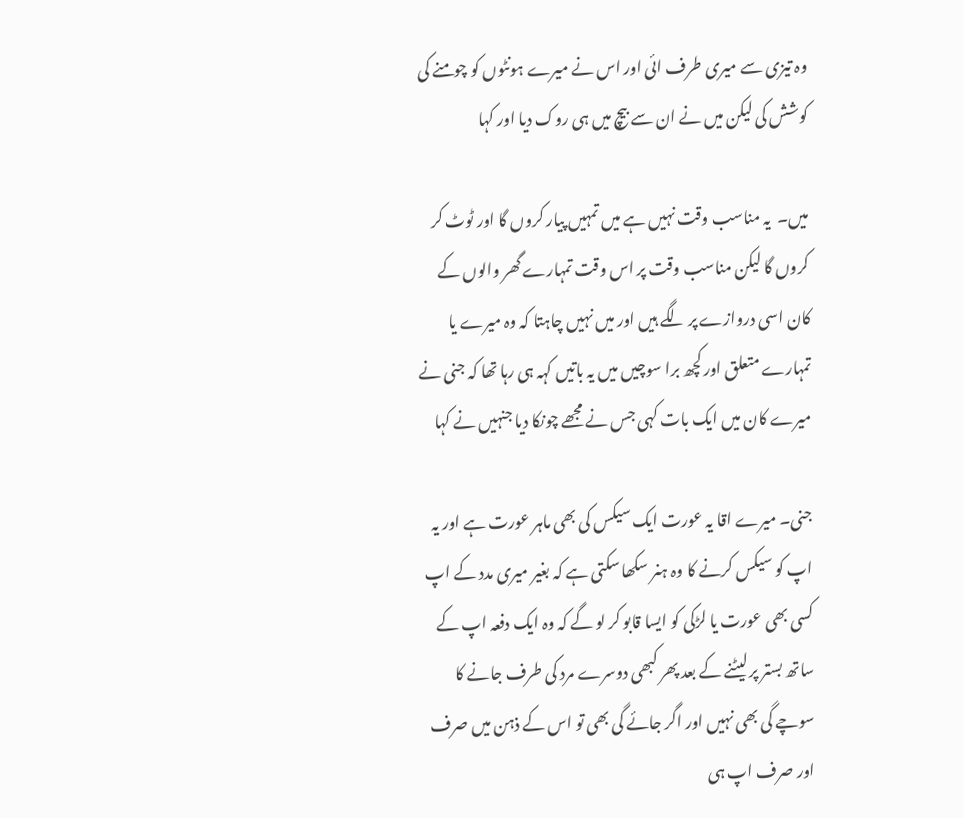وہ تیزی سے میری طرف ائی اور اس نے میرے ہونٹوں کو چومنے کی کوشش کی لیکن میں نے ان سے بیچ میں ہی روک دیا اور کہا

میں۔  یہ مناسب وقت نہیں ہے میں تمہیں پیار کروں گا اور ٹوٹ کر کروں گا لیکن مناسب وقت پر اس وقت تمہارے گھر والوں کے کان اسی دروازے پر لگے ہیں اور میں نہیں چاہتا کہ وہ میرے یا تمہارے متعلق اور کچھ برا سوچیں میں یہ باتیں کہہ ہی رہا تھا کہ جنی نے میرے کان میں ایک بات کہی جس نے مجھے چونکا دیا جنہیں نے کہا

جنی۔ میرے اقا یہ عورت ایک سیکس کی بھی ماہر عورت ہے اور یہ اپ کو سیکس کرنے کا وہ ہنر سکھا سکتی ہے کہ بغیر میری مدد کے اپ کسی بھی عورت یا لڑکی کو ایسا قابو کر لو گے کہ وہ ایک دفعہ اپ کے ساتھ بستر پر لیٹنے کے بعد پھر کبھی دوسرے مرد کی طرف جانے کا سوچے گی بھی نہیں اور اگر جائے گی بھی تو اس کے ذہن میں صرف اور صرف اپ ہی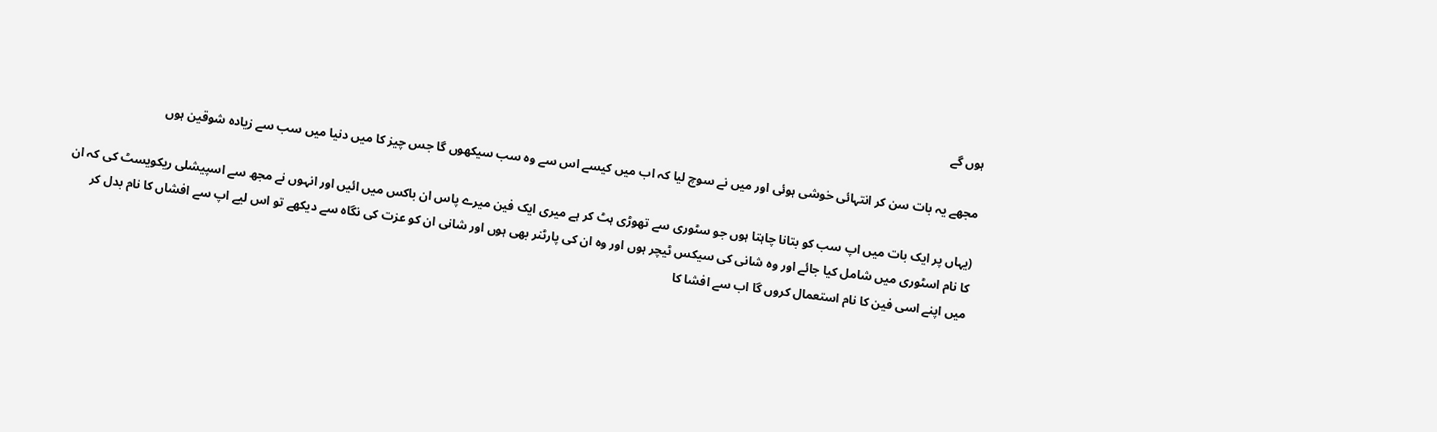ہوں گے

مجھے یہ بات سن کر انتہائی خوشی ہوئی اور میں نے سوچ لیا کہ اب میں کیسے اس سے وہ سب سیکھوں گا جس چیز کا میں دنیا میں سب سے زیادہ شوقین ہوں

(یہاں پر ایک بات میں اپ سب کو بتانا چاہتا ہوں جو سٹوری سے تھوڑی ہٹ کر ہے میری ایک فین میرے پاس ان باکس میں ائیں اور انہوں نے مجھ سے اسپیشلی ریکویسٹ کی کہ ان کا نام اسٹوری میں شامل کیا جائے اور وہ شانی کی سیکس ٹیچر ہوں اور وہ ان کی پارٹنر بھی ہوں اور شانی ان کو عزت کی نگاہ سے دیکھے تو اس لیے اپ سے افشاں کا نام بدل کر میں اپنے اسی فین کا نام استعمال کروں گا اب سے افشا کا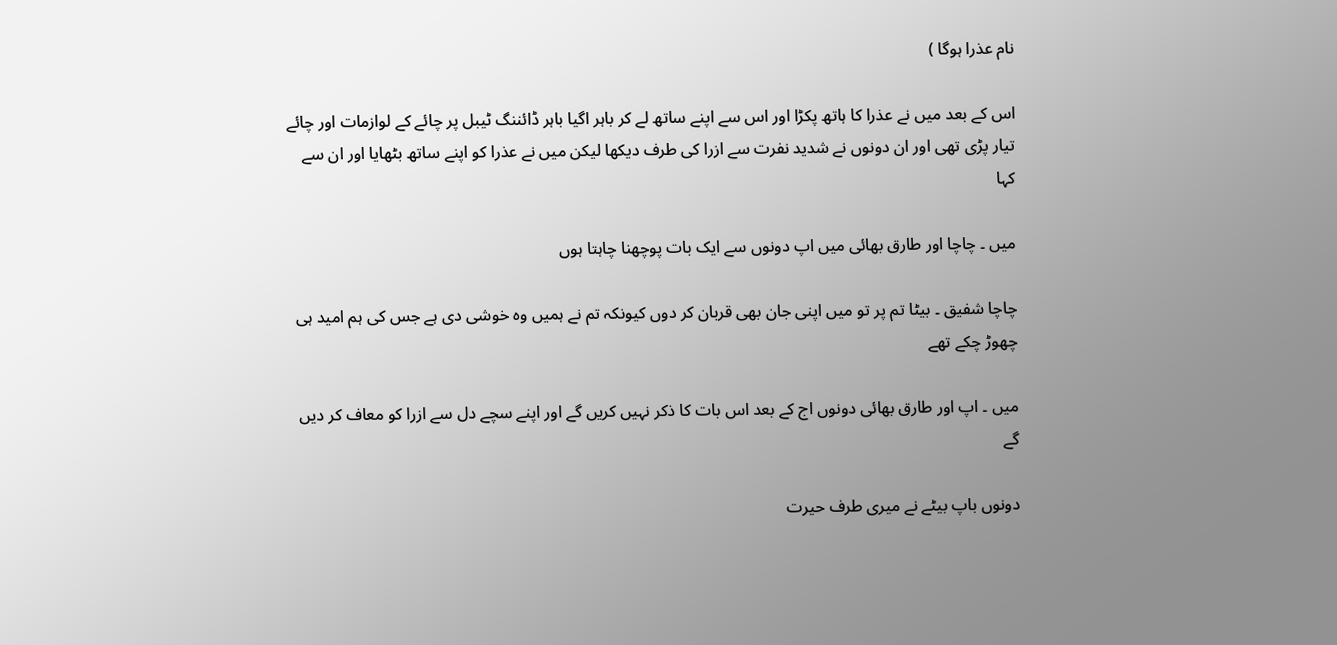نام عذرا ہوگا )

اس کے بعد میں نے عذرا کا ہاتھ پکڑا اور اس سے اپنے ساتھ لے کر باہر اگیا باہر ڈائننگ ٹیبل پر چائے کے لوازمات اور چائے تیار پڑی تھی اور ان دونوں نے شدید نفرت سے ازرا کی طرف دیکھا لیکن میں نے عذرا کو اپنے ساتھ بٹھایا اور ان سے کہا

میں ۔ چاچا اور طارق بھائی میں اپ دونوں سے ایک بات پوچھنا چاہتا ہوں

چاچا شفیق ۔ بیٹا تم پر تو میں اپنی جان بھی قربان کر دوں کیونکہ تم نے ہمیں وہ خوشی دی ہے جس کی ہم امید ہی چھوڑ چکے تھے

میں ۔ اپ اور طارق بھائی دونوں اج کے بعد اس بات کا ذکر نہیں کریں گے اور اپنے سچے دل سے ازرا کو معاف کر دیں گے

دونوں باپ بیٹے نے میری طرف حیرت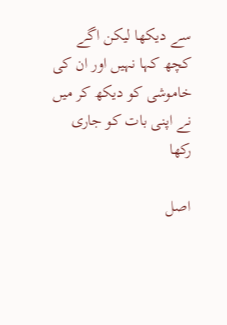سے دیکھا لیکن اگے کچھ کہا نہیں اور ان کی خاموشی کو دیکھ کر میں نے اپنی بات کو جاری رکھا

اصل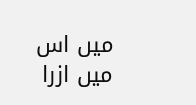میں اس میں ازرا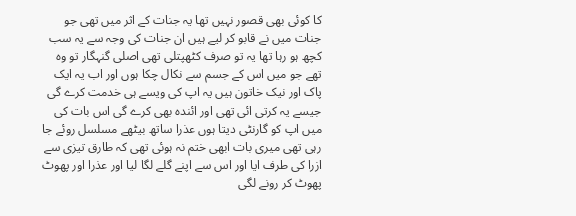کا کوئی بھی قصور نہیں تھا یہ جنات کے اثر میں تھی جو جنات میں نے قابو کر لیے ہیں ان جنات کی وجہ سے یہ سب کچھ ہو رہا تھا یہ تو صرف کٹھپتلی تھی اصلی گنہگار تو وہ تھے جو میں اس کے جسم سے نکال چکا ہوں اور اب یہ ایک پاک اور نیک خاتون ہیں یہ اپ کی ویسے ہی خدمت کرے گی جیسے یہ کرتی ائی تھی اور ائندہ بھی کرے گی اس بات کی میں اپ کو گارنٹی دیتا ہوں عذرا ساتھ بیٹھے مسلسل روئے جا رہی تھی میری بات ابھی ختم نہ ہوئی تھی کہ طارق تیزی سے ازرا کی طرف ایا اور اس سے اپنے گلے لگا لیا اور عذرا اور پھوٹ پھوٹ کر رونے لگی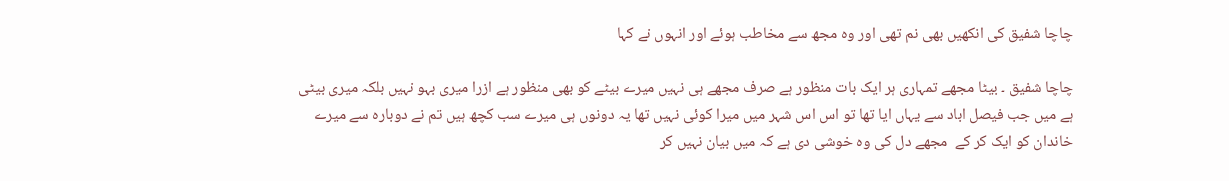چاچا شفیق کی انکھیں بھی نم تھی اور وہ مجھ سے مخاطب ہوئے اور انہوں نے کہا

چاچا شفیق ۔ بیٹا مجھے تمہاری ہر ایک بات منظور ہے صرف مجھے ہی نہیں میرے بیٹے کو بھی منظور ہے ازرا میری بہو نہیں بلکہ میری بیٹی ہے میں جب فیصل اباد سے یہاں ایا تھا تو اس اس شہر میں میرا کوئی نہیں تھا یہ دونوں ہی میرے سب کچھ ہیں تم نے دوبارہ سے میرے خاندان کو ایک کر کے  مجھے دل کی وہ خوشی دی ہے کہ میں بیان نہیں کر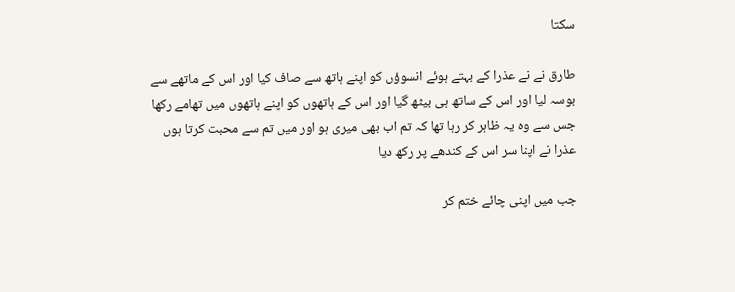سکتا

طارق نے نے عذرا کے بہتے ہوئے انسوؤں کو اپنے ہاتھ سے صاف کیا اور اس کے ماتھے سے بوسہ لیا اور اس کے ساتھ ہی بیٹھ گیا اور اس کے ہاتھوں کو اپنے ہاتھوں میں تھامے رکھا جس سے وہ یہ ظاہر کر رہا تھا کہ تم اب بھی میری ہو اور میں تم سے محبت کرتا ہوں عذرا نے اپنا سر اس کے کندھے پر رکھ دیا

جب میں اپنی چائے ختم کر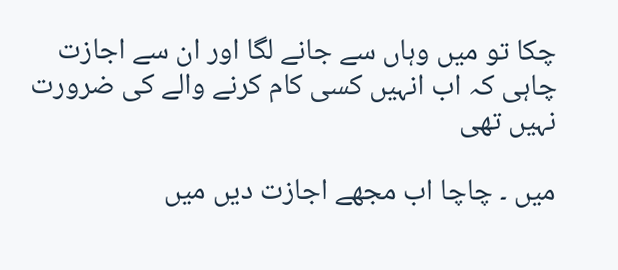چکا تو میں وہاں سے جانے لگا اور ان سے اجازت چاہی کہ اب انہیں کسی کام کرنے والے کی ضرورت نہیں تھی

میں ۔ چاچا اب مجھے اجازت دیں میں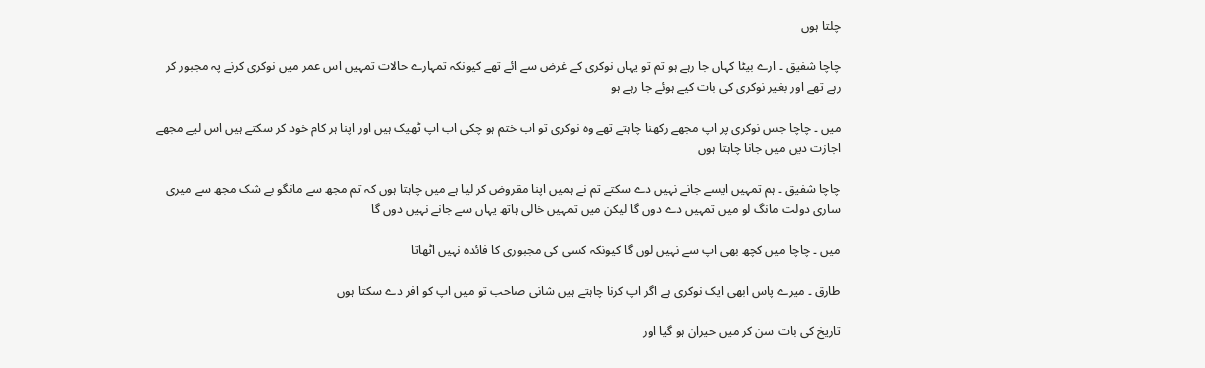چلتا ہوں

چاچا شفیق ۔ ارے بیٹا کہاں جا رہے ہو تم تو یہاں نوکری کے غرض سے ائے تھے کیونکہ تمہارے حالات تمہیں اس عمر میں نوکری کرنے پہ مجبور کر رہے تھے اور بغیر نوکری کی بات کیے ہوئے جا رہے ہو

میں ۔ چاچا جس نوکری پر اپ مجھے رکھنا چاہتے تھے وہ نوکری تو اب ختم ہو چکی اب اپ ٹھیک ہیں اور اپنا ہر کام خود کر سکتے ہیں اس لیے مجھے اجازت دیں میں جانا چاہتا ہوں

چاچا شفیق ۔ ہم تمہیں ایسے جانے نہیں دے سکتے تم نے ہمیں اپنا مقروض کر لیا ہے میں چاہتا ہوں کہ تم مجھ سے مانگو بے شک مجھ سے میری ساری دولت مانگ لو میں تمہیں دے دوں گا لیکن میں تمہیں خالی ہاتھ یہاں سے جانے نہیں دوں گا

میں ۔ چاچا میں کچھ بھی اپ سے نہیں لوں گا کیونکہ کسی کی مجبوری کا فائدہ نہیں اٹھاتا

طارق ۔ میرے پاس ابھی ایک نوکری ہے اگر اپ کرنا چاہتے ہیں شانی صاحب تو میں اپ کو افر دے سکتا ہوں

تاریخ کی بات سن کر میں حیران ہو گیا اور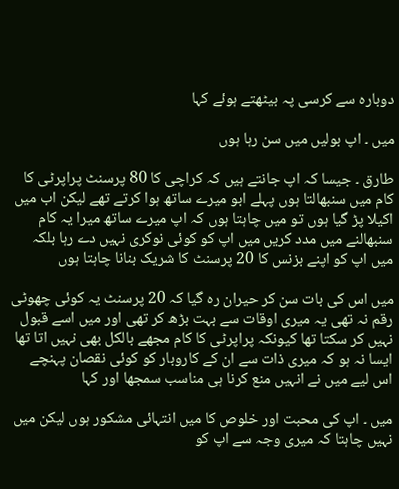دوبارہ سے کرسی پہ بیٹھتے ہوئے کہا

میں ۔ اپ بولیں میں سن رہا ہوں

طارق ۔ جیسا کہ اپ جانتے ہیں کہ کراچی کا 80 پرسنٹ پراپرٹی کا کام میں سنبھالتا ہوں پہلے ابو میرے ساتھ ہوا کرتے تھے لیکن اب میں اکیلا پڑ گیا ہوں تو میں چاہتا ہوں کہ اپ میرے ساتھ میرا یہ کام سنبھالنے میں مدد کریں میں اپ کو کوئی نوکری نہیں دے رہا بلکہ میں اپ کو اپنے بزنس کا 20 پرسنٹ کا شریک بنانا چاہتا ہوں

میں اس کی بات سن کر حیران رہ گیا کہ 20 پرسنٹ یہ کوئی چھوٹی رقم نہ تھی یہ میری اوقات سے بہت بڑھ کر تھی اور میں اسے قبول نہیں کر سکتا تھا کیونکہ پراپرٹی کا کام مجھے بالکل بھی نہیں اتا تھا ایسا نہ ہو کہ میری ذات سے ان کے کاروبار کو کوئی نقصان پہنچے اس لیے میں نے انہیں منع کرنا ہی مناسب سمجھا اور کہا

میں ۔ اپ کی محبت اور خلوص کا میں انتہائی مشکور ہوں لیکن میں نہیں چاہتا کہ میری وجہ سے اپ کو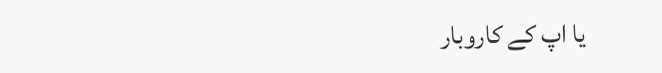یا اپ کے کاروبار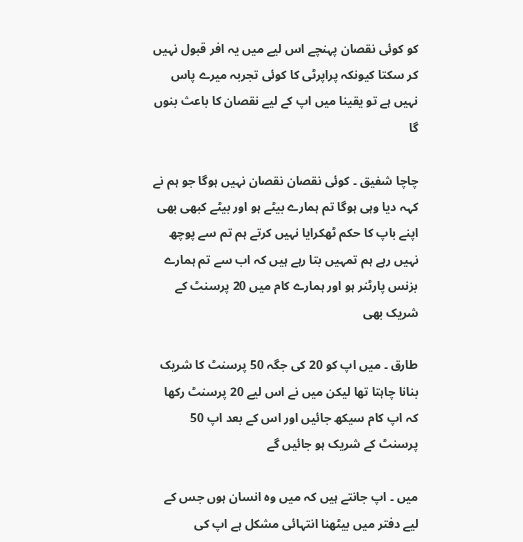کو کوئی نقصان پہنچے اس لیے میں یہ افر قبول نہیں کر سکتا کیونکہ پراپرٹی کا کوئی تجربہ میرے پاس نہیں ہے تو یقینا میں اپ کے لیے نقصان کا باعث بنوں گا

چاچا شفیق ۔ کوئی نقصان نقصان نہیں ہوگا جو ہم نے کہہ دیا وہی ہوگا تم ہمارے بیٹے ہو اور بیٹے کبھی بھی اپنے باپ کا حکم ٹھکرایا نہیں کرتے ہم تم سے پوچھ نہیں رہے ہم تمہیں بتا رہے ہیں کہ اب سے تم ہمارے بزنس پارٹنر ہو اور ہمارے کام میں 20 پرسنٹ کے شریک بھی

طارق ۔ میں اپ کو 20 کی جگہ 50 پرسنٹ کا شریک بنانا چاہتا تھا لیکن میں نے اس لیے 20 پرسنٹ رکھا کہ اپ کام سیکھ جائیں اور اس کے بعد اپ 50 پرسنٹ کے شریک ہو جائیں گے

میں ۔ اپ جانتے ہیں کہ میں وہ انسان ہوں جس کے لیے دفتر میں بیٹھنا انتہائی مشکل ہے اپ کی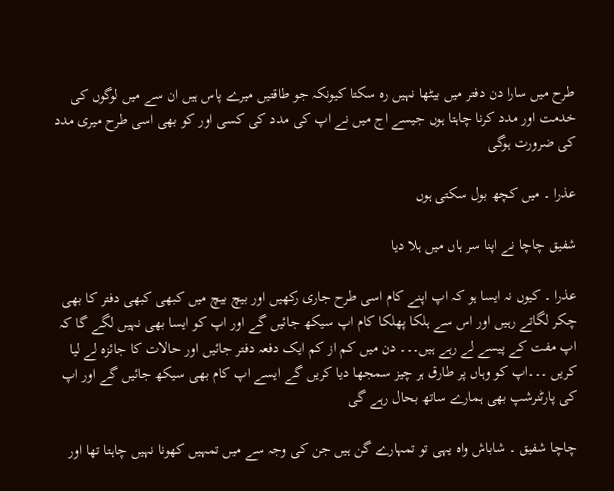طرح میں سارا دن دفتر میں بیٹھا نہیں رہ سکتا کیونکہ جو طاقتیں میرے پاس ہیں ان سے میں لوگوں کی خدمت اور مدد کرنا چاہتا ہوں جیسے اج میں نے اپ کی مدد کی کسی اور کو بھی اسی طرح میری مدد کی ضرورت ہوگی

عذرا ۔ میں کچھ بول سکتی ہوں

شفیق چاچا نے اپنا سر ہاں میں ہلا دیا

عذرا ۔ کیوں نہ ایسا ہو کہ اپ اپنے کام اسی طرح جاری رکھیں اور بیچ بیچ میں کبھی کبھی دفتر کا بھی چکر لگاتے رہیں اور اس سے ہلکا پھلکا کام اپ سیکھ جائیں گے اور اپ کو ایسا بھی نہیں لگے گا کہ اپ مفت کے پیسے لے رہے ہیں۔۔۔ دن میں کم از کم ایک دفعہ دفتر جائیں اور حالات کا جائزہ لے لیا کریں ۔۔۔اپ کو وہاں پر طارق ہر چیز سمجھا دیا کریں گے ایسے اپ کام بھی سیکھ جائیں گے اور اپ کی پارٹنرشپ بھی ہمارے ساتھ بحال رہے گی

چاچا شفیق ۔ شاباش واہ یہی تو تمہارے گن ہیں جن کی وجہ سے میں تمہیں کھونا نہیں چاہتا تھا اور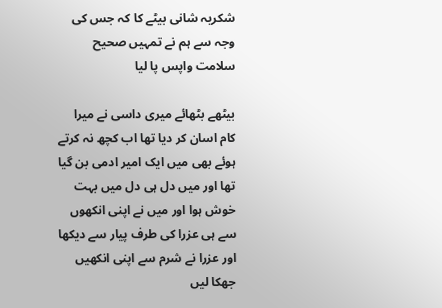شکریہ شانی بیٹے کا کہ جس کی وجہ سے ہم نے تمہیں صحیح سلامت واپس پا لیا

بیٹھے بٹھائے میری داسی نے میرا کام اسان کر دیا تھا اب کچھ نہ کرتے ہوئے بھی میں ایک امیر ادمی بن گیا تھا اور میں دل ہی دل میں بہت خوش ہوا اور میں نے اپنی انکھوں سے ہی عزرا کی طرف پیار سے دیکھا اور عزرا نے شرم سے اپنی انکھیں جھکا لیں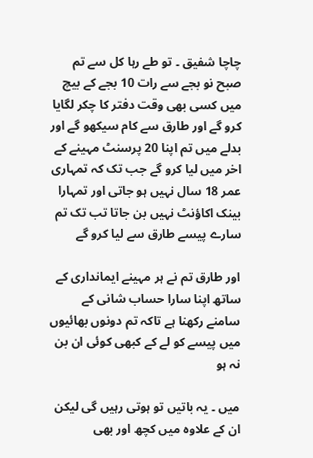چاچا شفیق ۔ تو طے رہا کل سے تم صبح نو بجے سے رات 10 بجے کے بیچ میں کسی بھی وقت دفتر کا چکر لگایا کرو گے اور طارق سے کام سیکھو گے اور بدلے میں تم اپنا 20 پرسنٹ مہینے کے اخر میں لیا کرو گے جب تک کہ تمہاری عمر 18 سال نہیں ہو جاتی اور تمہارا بینک اکاؤنٹ نہیں بن جاتا تب تک تم سارے پیسے طارق سے لیا کرو گے

اور طارق تم نے ہر مہینے ایمانداری کے ساتھ اپنا سارا حساب شانی کے سامنے رکھنا ہے تاکہ تم دونوں بھائیوں میں پیسے کو لے کے کبھی کوئی ان بن نہ ہو

میں ۔ یہ باتیں تو ہوتی رہیں گی لیکن ان کے علاوہ میں کچھ اور بھی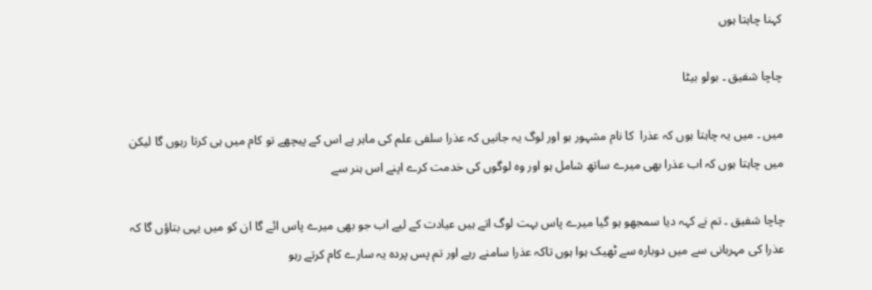کہنا چاہتا ہوں

چاچا شفیق ۔ بولو بیٹا

میں ۔ میں یہ چاہتا ہوں کہ عذرا  کا نام مشہور ہو اور لوگ یہ جانیں کہ عذرا سلفی علم کی ماہر ہے اس کے پیچھے تو کام میں ہی کرتا رہوں گا لیکن میں چاہتا ہوں کہ اب عذرا بھی میرے ساتھ شامل ہو اور وہ لوگوں کی خدمت کرے اپنے اس ہنر سے

چاچا شفیق ۔ تم نے کہہ دیا سمجھو ہو گیا میرے پاس بہت لوگ اتے ہیں عیادت کے لیے اب جو بھی میرے پاس ائے گا ان کو میں یہی بتاؤں گا کہ عذرا کی مہربانی سے میں دوبارہ سے ٹھیک ہوا ہوں تاکہ عذرا سامنے رہے اور تم پس پردہ یہ سارے کام کرتے رہو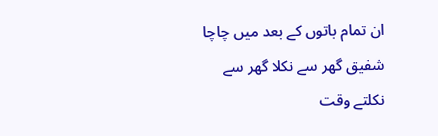ان تمام باتوں کے بعد میں چاچا شفیق گھر سے نکلا گھر سے نکلتے وقت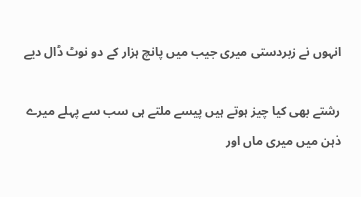انہوں نے زبردستی میری جیب میں پانچ ہزار کے دو نوٹ ڈال دیے

رشتے بھی کیا چیز ہوتے ہیں پیسے ملتے ہی سب سے پہلے میرے ذہن میں میری ماں اور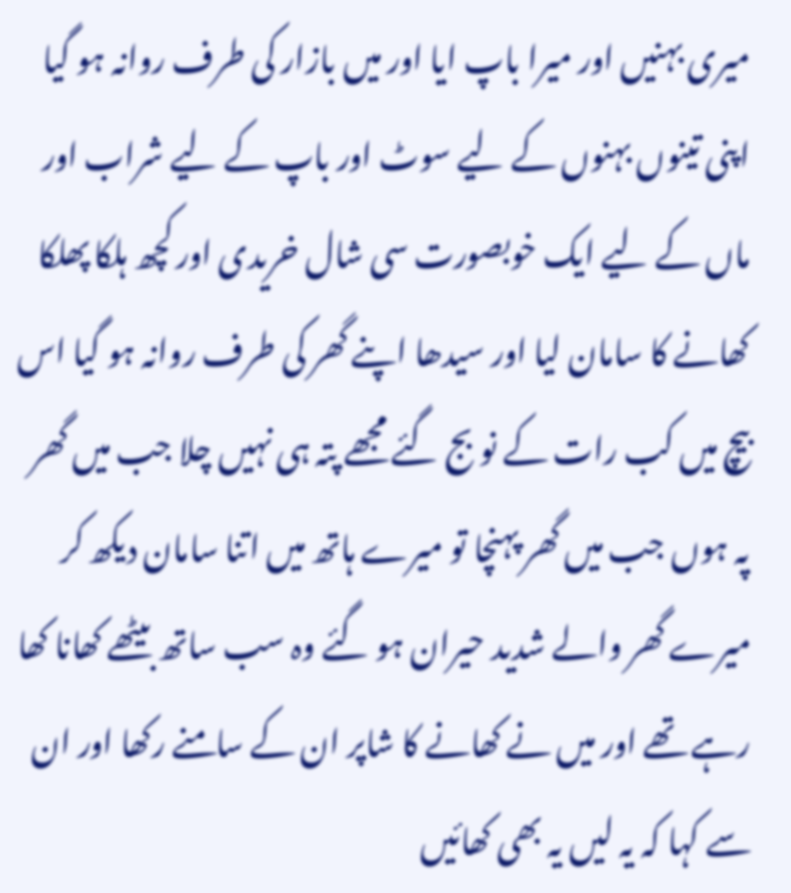میری بہنیں اور میرا باپ ایا اور میں بازار کی طرف روانہ ہو گیا اپنی تینوں بہنوں کے لیے سوٹ اور باپ کے لیے شراب اور ماں کے لیے ایک خوبصورت سی شال خریدی اور کچھ ہلکا پھلکا کھانے کا سامان لیا اور سیدھا اپنے گھر کی طرف روانہ ہو گیا اس بیچ میں کب رات کے نو بج گئے مجھے پتہ ہی نہیں چلا جب میں گھر پہ ہوں جب میں گھر پہنچا تو میرے ہاتھ میں اتنا سامان دیکھ کر میرے گھر والے شدید حیران ہو گئے وہ سب ساتھ بیٹھے کھانا کھا رہے تھے اور میں نے کھانے کا شاپر ان کے سامنے رکھا اور ان سے کہا کہ یہ لیں یہ بھی کھائیں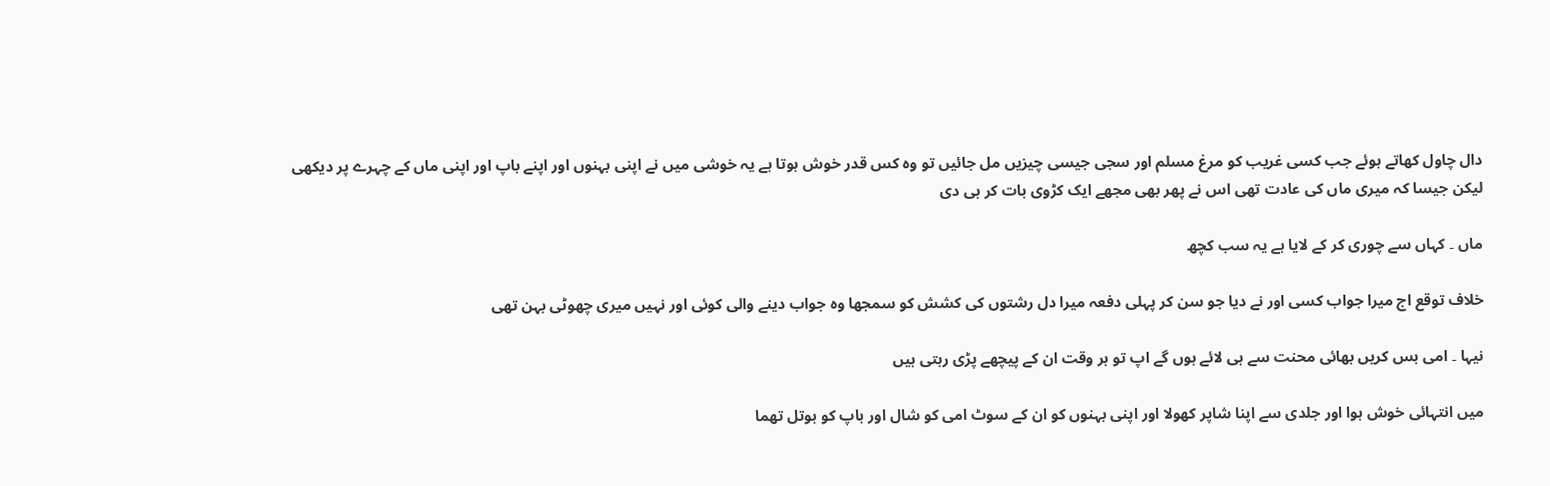دال چاول کھاتے ہوئے جب کسی غریب کو مرغ مسلم اور سجی جیسی چیزیں مل جائیں تو وہ کس قدر خوش ہوتا ہے یہ خوشی میں نے اپنی بہنوں اور اپنے باپ اور اپنی ماں کے چہرے پر دیکھی لیکن جیسا کہ میری ماں کی عادت تھی اس نے پھر بھی مجھے ایک کڑوی بات کر ہی دی

ماں ۔ کہاں سے چوری کر کے لایا ہے یہ سب کچھ

خلاف توقع اج میرا جواب کسی اور نے دیا جو سن کر پہلی دفعہ میرا دل رشتوں کی کشش کو سمجھا وہ جواب دینے والی کوئی اور نہیں میری چھوٹی بہن تھی

نیہا ۔ امی بس کریں بھائی محنت سے ہی لائے ہوں گے اپ تو ہر وقت ان کے پیچھے پڑی رہتی ہیں

میں انتہائی خوش ہوا اور جلدی سے اپنا شاپر کھولا اور اپنی بہنوں کو ان کے سوٹ امی کو شال اور باپ کو بوتل تھما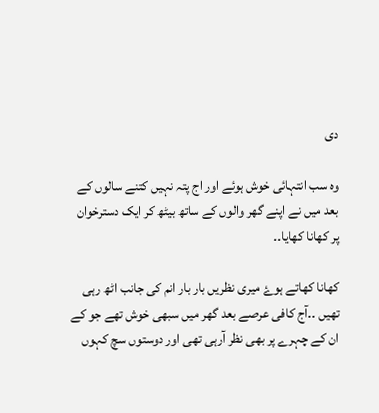دی

وہ سب انتہائی خوش ہوئے اور اج پتہ نہیں کتنے سالوں کے بعد میں نے اپنے گھر والوں کے ساتھ بیٹھ کر ایک دسترخوان پر کھانا کھایا۔۔

کھانا کھاتے ہوۓ میری نظریں بار بار انم کی جانب اٹھ رہی تھیں ۔۔آج کافی عرصے بعد گھر میں سبھی خوش تھے جو کے ان کے چہرے پر بھی نظر آرہی تھی اور دوستوں سچ کہوں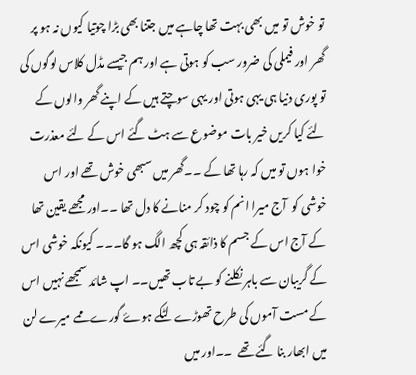تو خوش تو میں بھی بہت تھا چاہے میں جتنا بھی بڑا چوتیا کیوں نہ ہو پر گھر اور فیملی کی ضرور سب کو ہوتی ہے اور ہم جیسے مڈل کلاس لوگوں کی تو پوری دنیا ہی یہی ہوتی اور یہی سوچتے ہیں کے اپنے گھر والوں کے لئے کیا کریں خیر بات موضوع سے ہٹ گئے اس کے لئے معذرت خوا ہوں تو میں کہ رہا تھا کے ۔۔گھر میں سبھی خوش تھے اور اس خوشی کو  آج میرا انم کو چود کر منانے کا دل تھا ۔۔اور مجھے یقین تھا کے آج اس کے جسم کا ذائقہ ہی کچھ الگ ہو گا۔۔۔ کیونکہ خوشی اس کے گریبان سے باہر نکلنے کو بے تاب تھیں۔۔ اپ شائد سمجھے نہیں اس کے مست آموں کی طرح تھوڑے لٹکے ہوۓ گورے ممے میرے لن میں ابھار بنا گئے تھے  ۔۔اور میں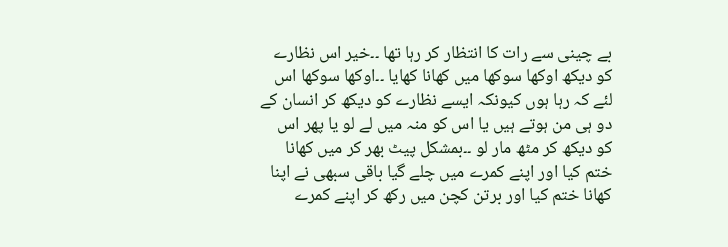بے چینی سے رات کا انتظار کر رہا تھا ۔۔خیر اس نظارے کو دیکھ اوکھا سوکھا میں کھانا کھایا ۔۔اوکھا سوکھا اس لئے کہ رہا ہوں کیونکہ ایسے نظارے کو دیکھ کر انسان کے دو ہی من ہوتے ہیں یا اس کو منہ میں لے لو یا پھر اس کو دیکھ کر مٹھ مار لو ۔۔بمشکل پیٹ بھر کر میں کھانا ختم کیا اور اپنے کمرے میں چلے گیا باقی سبھی نے اپنا کھانا ختم کیا اور برتن کچن میں رکھ کر اپنے کمرے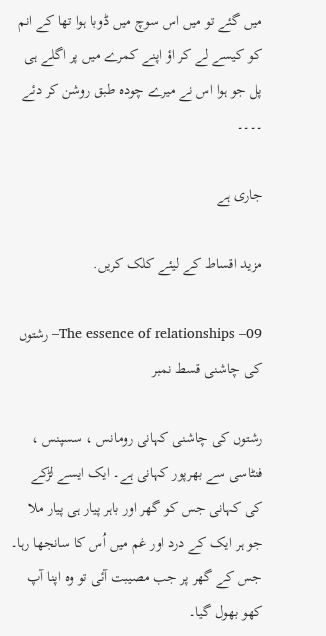میں گئے تو میں اس سوچ میں ڈوبا ہوا تھا کے انم کو کیسے لے کر اؤ اپنے کمرے میں پر اگلے ہی پل جو ہوا اس نے میرے چودہ طبق روشن کر دئے ۔۔۔۔

جاری ہے

مزید اقساط کے لیئے کلک کریں.

The essence of relationships –09– رشتوں کی چاشنی قسط نمبر

رشتوں کی چاشنی کہانی رومانس ، سسپنس ، فنٹاسی سے بھرپور کہانی ہے۔ ایک ایسے لڑکے کی کہانی جس کو گھر اور باہر پیار ہی پیار ملا جو ہر ایک کے درد اور غم میں اُس کا سانجھا رہا۔ جس کے گھر پر جب مصیبت آئی تو وہ اپنا آپ کھو بھول گیا۔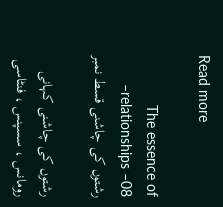Read more

The essence of relationships –08– رشتوں کی چاشنی قسط نمبر

رشتوں کی چاشنی کہانی رومانس ، سسپنس ، فنٹاسی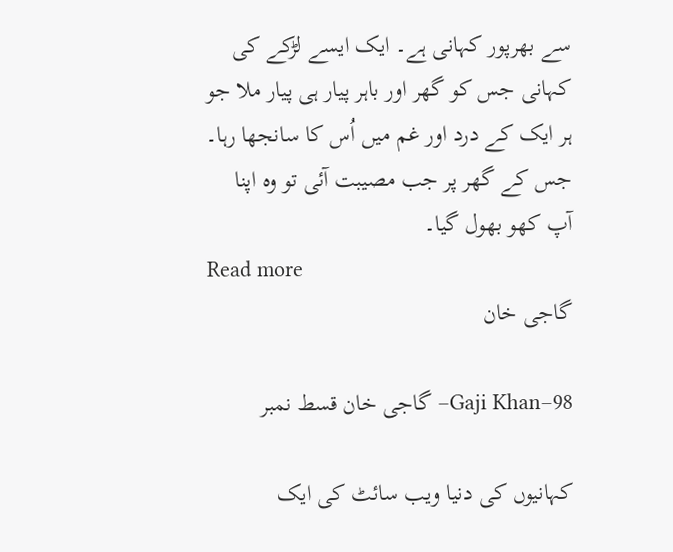سے بھرپور کہانی ہے۔ ایک ایسے لڑکے کی کہانی جس کو گھر اور باہر پیار ہی پیار ملا جو ہر ایک کے درد اور غم میں اُس کا سانجھا رہا۔ جس کے گھر پر جب مصیبت آئی تو وہ اپنا آپ کھو بھول گیا۔
Read more
گاجی خان

Gaji Khan–98– گاجی خان قسط نمبر

کہانیوں کی دنیا ویب سائٹ کی ایک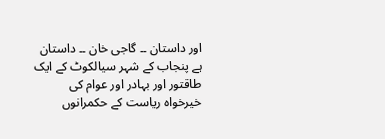اور داستان ۔۔ گاجی خان ۔۔ داستان ہے پنجاب کے شہر سیالکوٹ کے ایک طاقتور اور بہادر اور عوام کی خیرخواہ ریاست کے حکمرانوں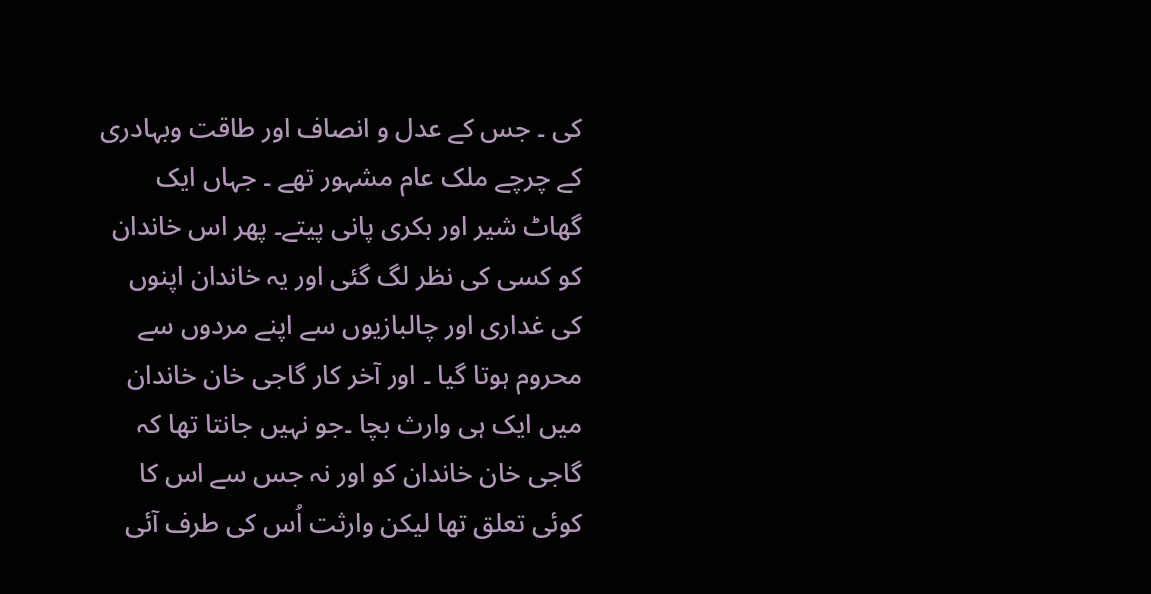کی ۔ جس کے عدل و انصاف اور طاقت وبہادری کے چرچے ملک عام مشہور تھے ۔ جہاں ایک گھاٹ شیر اور بکری پانی پیتے۔ پھر اس خاندان کو کسی کی نظر لگ گئی اور یہ خاندان اپنوں کی غداری اور چالبازیوں سے اپنے مردوں سے محروم ہوتا گیا ۔ اور آخر کار گاجی خان خاندان میں ایک ہی وارث بچا ۔جو نہیں جانتا تھا کہ گاجی خان خاندان کو اور نہ جس سے اس کا کوئی تعلق تھا لیکن وارثت اُس کی طرف آئی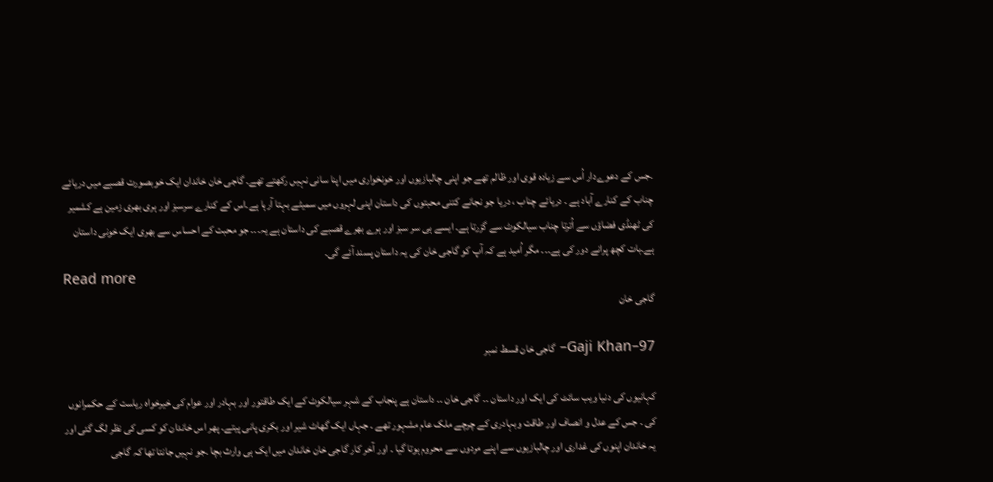۔جس کے دعوےدار اُس سے زیادہ قوی اور ظالم تھے جو اپنی چالبازیوں اور خونخواری میں اپنا سانی نہیں رکھتے تھے۔ گاجی خان خاندان ایک خوبصورت قصبے میں دریائے چناب کے کنارے آباد ہے ۔ دریائے چناب ، دریا جو نجانے کتنی محبتوں کی داستان اپنی لہروں میں سمیٹے بہتا آرہا ہے۔اس کے کنارے سرسبز اور ہری بھری زمین ہے کشمیر کی ٹھنڈی فضاؤں سے اُترتا چناب سیالکوٹ سے گزرتا ہے۔ ایسے ہی سر سبز اور ہرے بھرے قصبے کی داستان ہے یہ۔۔۔ جو محبت کے احساس سے بھری ایک خونی داستان ہے۔بات کچھ پرانے دور کی ہے۔۔۔ مگر اُمید ہے کہ آپ کو گاجی خان کی یہ داستان پسند آئے گی۔
Read more
گاجی خان

Gaji Khan–97– گاجی خان قسط نمبر

کہانیوں کی دنیا ویب سائٹ کی ایک اور داستان ۔۔ گاجی خان ۔۔ داستان ہے پنجاب کے شہر سیالکوٹ کے ایک طاقتور اور بہادر اور عوام کی خیرخواہ ریاست کے حکمرانوں کی ۔ جس کے عدل و انصاف اور طاقت وبہادری کے چرچے ملک عام مشہور تھے ۔ جہاں ایک گھاٹ شیر اور بکری پانی پیتے۔ پھر اس خاندان کو کسی کی نظر لگ گئی اور یہ خاندان اپنوں کی غداری اور چالبازیوں سے اپنے مردوں سے محروم ہوتا گیا ۔ اور آخر کار گاجی خان خاندان میں ایک ہی وارث بچا ۔جو نہیں جانتا تھا کہ گاجی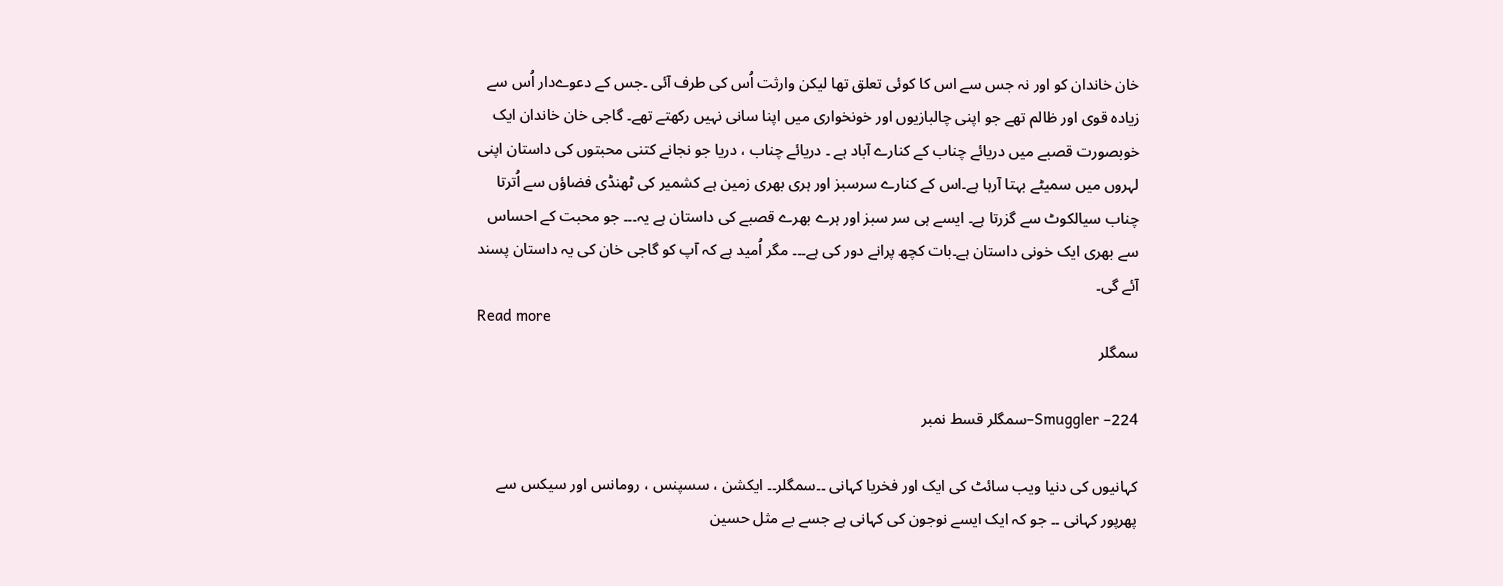خان خاندان کو اور نہ جس سے اس کا کوئی تعلق تھا لیکن وارثت اُس کی طرف آئی ۔جس کے دعوےدار اُس سے زیادہ قوی اور ظالم تھے جو اپنی چالبازیوں اور خونخواری میں اپنا سانی نہیں رکھتے تھے۔ گاجی خان خاندان ایک خوبصورت قصبے میں دریائے چناب کے کنارے آباد ہے ۔ دریائے چناب ، دریا جو نجانے کتنی محبتوں کی داستان اپنی لہروں میں سمیٹے بہتا آرہا ہے۔اس کے کنارے سرسبز اور ہری بھری زمین ہے کشمیر کی ٹھنڈی فضاؤں سے اُترتا چناب سیالکوٹ سے گزرتا ہے۔ ایسے ہی سر سبز اور ہرے بھرے قصبے کی داستان ہے یہ۔۔۔ جو محبت کے احساس سے بھری ایک خونی داستان ہے۔بات کچھ پرانے دور کی ہے۔۔۔ مگر اُمید ہے کہ آپ کو گاجی خان کی یہ داستان پسند آئے گی۔
Read more
سمگلر

Smuggler –224–سمگلر قسط نمبر

کہانیوں کی دنیا ویب سائٹ کی ایک اور فخریا کہانی ۔۔سمگلر۔۔ ایکشن ، سسپنس ، رومانس اور سیکس سے پھرپور کہانی ۔۔ جو کہ ایک ایسے نوجون کی کہانی ہے جسے بے مثل حسین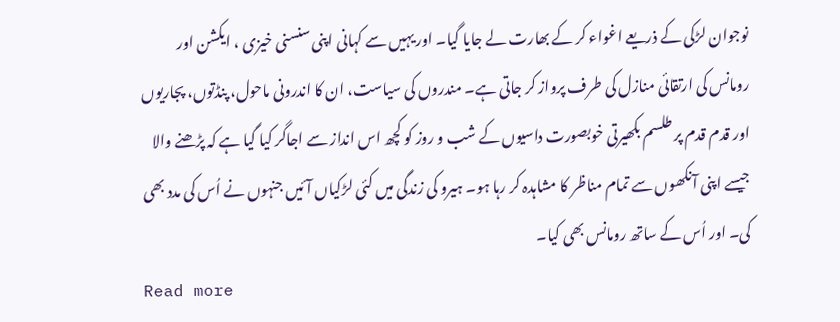نوجوان لڑکی کے ذریعے اغواء کر کے بھارت لے جایا گیا۔ اور یہیں سے کہانی اپنی سنسنی خیزی ، ایکشن اور رومانس کی ارتقائی منازل کی طرف پرواز کر جاتی ہے۔ مندروں کی سیاست، ان کا اندرونی ماحول، پنڈتوں، پجاریوں اور قدم قدم پر طلسم بکھیرتی خوبصورت داسیوں کے شب و روز کو کچھ اس انداز سے اجاگر کیا گیا ہے کہ پڑھنے والا جیسے اپنی آنکھوں سے تمام مناظر کا مشاہدہ کر رہا ہو۔ ہیرو کی زندگی میں کئی لڑکیاں آئیں جنہوں نے اُس کی مدد بھی کی۔ اور اُس کے ساتھ رومانس بھی کیا۔
Read more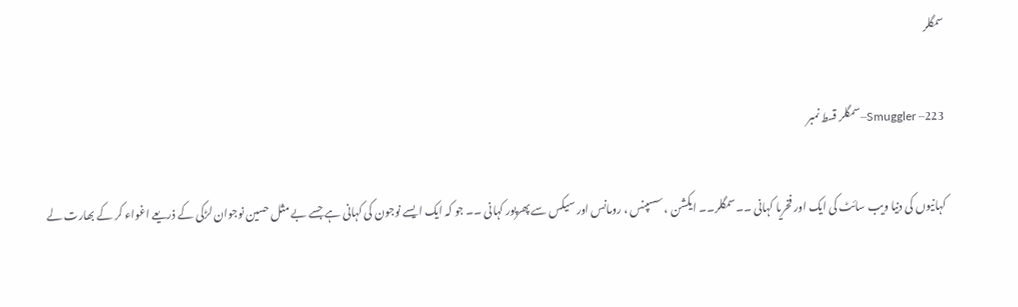سمگلر

Smuggler –223–سمگلر قسط نمبر

کہانیوں کی دنیا ویب سائٹ کی ایک اور فخریا کہانی ۔۔سمگلر۔۔ ایکشن ، سسپنس ، رومانس اور سیکس سے پھرپور کہانی ۔۔ جو کہ ایک ایسے نوجون کی کہانی ہے جسے بے مثل حسین نوجوان لڑکی کے ذریعے اغواء کر کے بھارت لے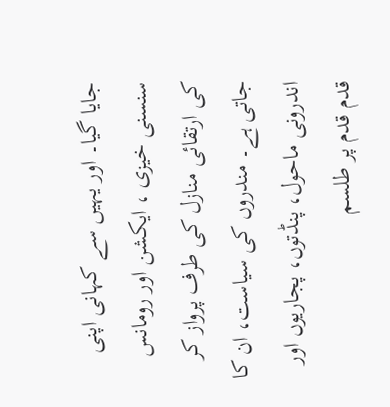جایا گیا۔ اور یہیں سے کہانی اپنی سنسنی خیزی ، ایکشن اور رومانس کی ارتقائی منازل کی طرف پرواز کر جاتی ہے۔ مندروں کی سیاست، ان کا اندرونی ماحول، پنڈتوں، پجاریوں اور قدم قدم پر طلسم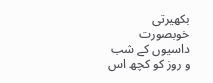بکھیرتی خوبصورت داسیوں کے شب و روز کو کچھ اس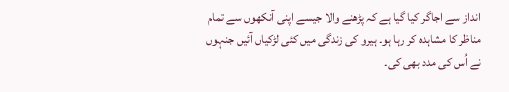انداز سے اجاگر کیا گیا ہے کہ پڑھنے والا جیسے اپنی آنکھوں سے تمام مناظر کا مشاہدہ کر رہا ہو۔ ہیرو کی زندگی میں کئی لڑکیاں آئیں جنہوں نے اُس کی مدد بھی کی۔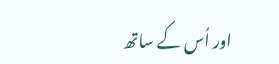اور اُس کے ساتھ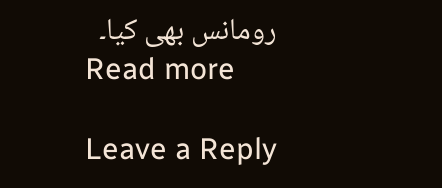رومانس بھی کیا۔
Read more

Leave a Reply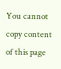You cannot copy content of this page